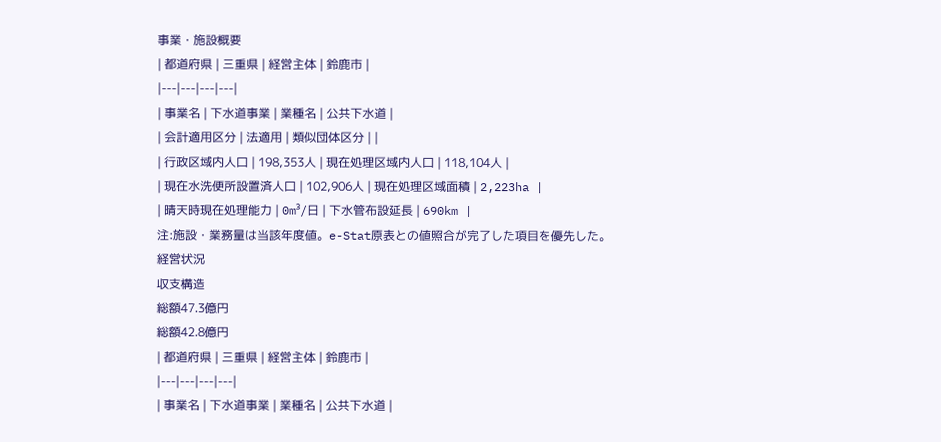事業・施設概要
| 都道府県 | 三重県 | 経営主体 | 鈴鹿市 |
|---|---|---|---|
| 事業名 | 下水道事業 | 業種名 | 公共下水道 |
| 会計適用区分 | 法適用 | 類似団体区分 | |
| 行政区域内人口 | 198,353人 | 現在処理区域内人口 | 118,104人 |
| 現在水洗便所設置済人口 | 102,906人 | 現在処理区域面積 | 2,223ha |
| 晴天時現在処理能力 | 0m³/日 | 下水管布設延長 | 690km |
注:施設・業務量は当該年度値。e-Stat原表との値照合が完了した項目を優先した。
経営状況
収支構造
総額47.3億円
総額42.8億円
| 都道府県 | 三重県 | 経営主体 | 鈴鹿市 |
|---|---|---|---|
| 事業名 | 下水道事業 | 業種名 | 公共下水道 |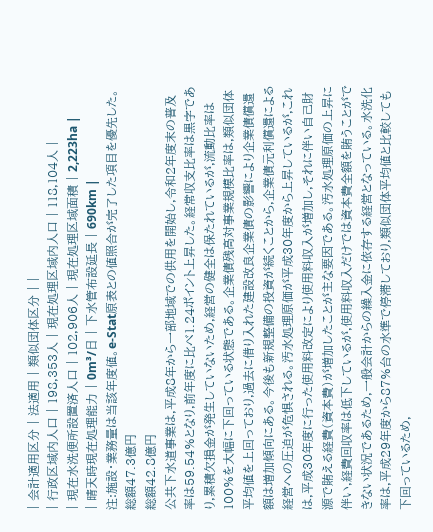| 会計適用区分 | 法適用 | 類似団体区分 | |
| 行政区域内人口 | 198,353人 | 現在処理区域内人口 | 118,104人 |
| 現在水洗便所設置済人口 | 102,906人 | 現在処理区域面積 | 2,223ha |
| 晴天時現在処理能力 | 0m³/日 | 下水管布設延長 | 690km |
注:施設・業務量は当該年度値。e-Stat原表との値照合が完了した項目を優先した。
総額47.3億円
総額42.8億円
公共下水道事業は,平成8年から一部地域での供用を開始し,令和2年度末の普及率は59.54%となり,前年度に比べ1.24ポイント上昇した。経常収支比率は黒字であり,累積欠損金が発生していないため,経営の健全は保たれているが,流動比率は100%を大幅に下回っている状態である。企業債残高対事業規模比率は,類似団体平均値を上回っており,過去に借り入れた建設改良企業債の影響により企業債償還額は増加傾向にある。今後も新規整備の投資が続くことから,企業債元利償還による経営への圧迫が危惧される。汚水処理原価が平成30年度から上昇しているが,これは,平成30年度に行った使用料改定により使用料収入が増加し,それに伴い自己財源で賄える経費(資本費)が増加したことが主な要因である。汚水処理原価の上昇に伴い,経費回収率は低下しているが,使用料収入だけでは資本費全額を賄うことができない状況であるため,一般会計からの繰入金に依存する経営となっている。水洗化率は,平成29年度から87%台の水準で停滞しており,類似団体平均値と比較しても下回っているため,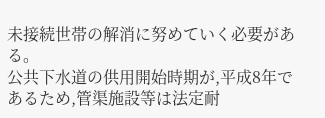未接続世帯の解消に努めていく必要がある。
公共下水道の供用開始時期が,平成8年であるため,管渠施設等は法定耐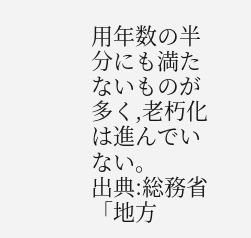用年数の半分にも満たないものが多く,老朽化は進んでいない。
出典:総務省「地方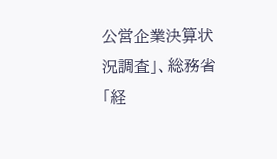公営企業決算状況調査」、総務省「経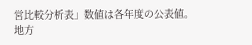営比較分析表」数値は各年度の公表値。
地方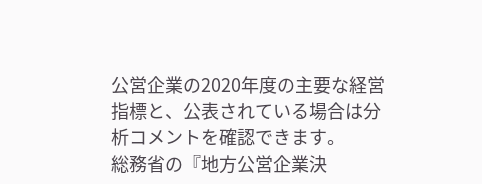公営企業の2020年度の主要な経営指標と、公表されている場合は分析コメントを確認できます。
総務省の『地方公営企業決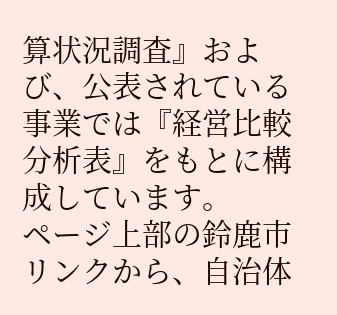算状況調査』および、公表されている事業では『経営比較分析表』をもとに構成しています。
ページ上部の鈴鹿市リンクから、自治体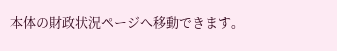本体の財政状況ページへ移動できます。